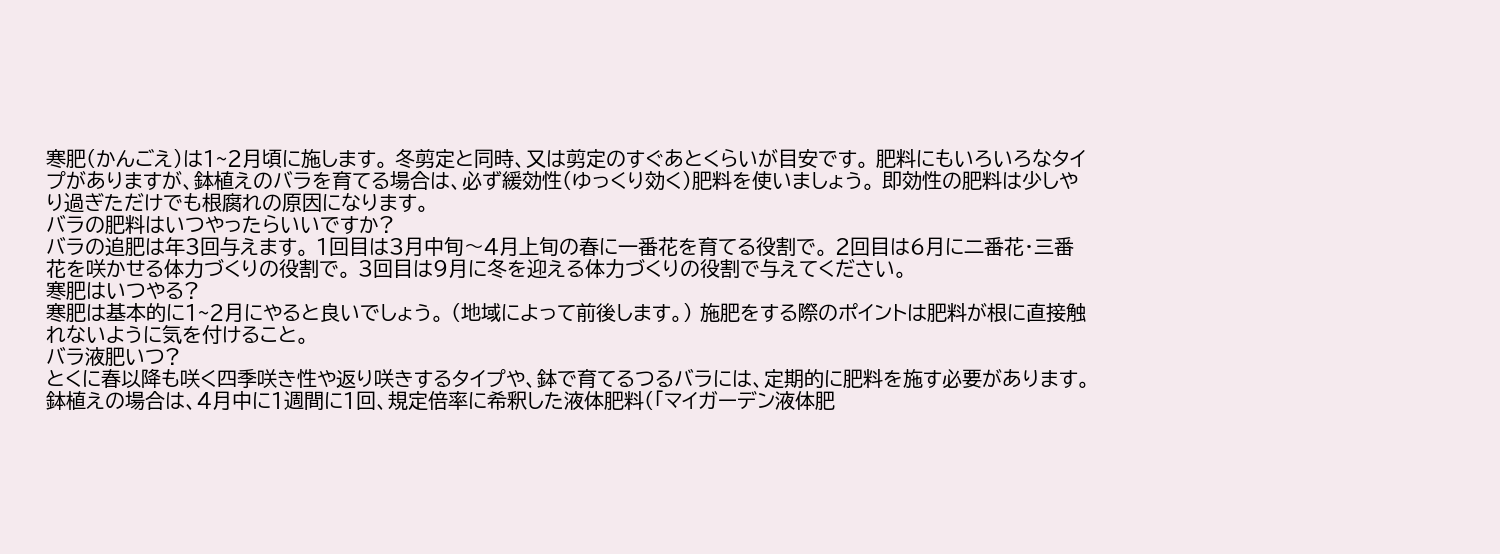寒肥(かんごえ)は1~2月頃に施します。 冬剪定と同時、又は剪定のすぐあとくらいが目安です。 肥料にもいろいろなタイプがありますが、鉢植えのバラを育てる場合は、必ず緩効性(ゆっくり効く)肥料を使いましょう。 即効性の肥料は少しやり過ぎただけでも根腐れの原因になります。
バラの肥料はいつやったらいいですか?
バラの追肥は年3回与えます。 1回目は3月中旬〜4月上旬の春に一番花を育てる役割で。 2回目は6月に二番花・三番花を咲かせる体力づくりの役割で。 3回目は9月に冬を迎える体力づくりの役割で与えてください。
寒肥はいつやる?
寒肥は基本的に1~2月にやると良いでしょう。 (地域によって前後します。) 施肥をする際のポイントは肥料が根に直接触れないように気を付けること。
バラ液肥いつ?
とくに春以降も咲く四季咲き性や返り咲きするタイプや、鉢で育てるつるバラには、定期的に肥料を施す必要があります。 鉢植えの場合は、4月中に1週間に1回、規定倍率に希釈した液体肥料(「マイガーデン液体肥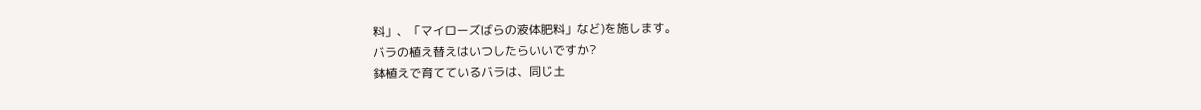料」、「マイローズばらの液体肥料」など)を施します。
バラの植え替えはいつしたらいいですか?
鉢植えで育てているバラは、同じ土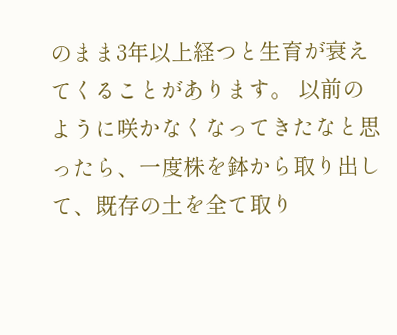のまま3年以上経つと生育が衰えてくることがあります。 以前のように咲かなくなってきたなと思ったら、一度株を鉢から取り出して、既存の土を全て取り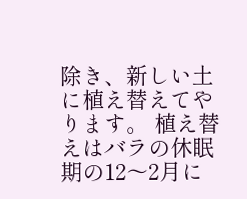除き、新しい土に植え替えてやります。 植え替えはバラの休眠期の12〜2月に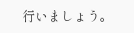行いましょう。